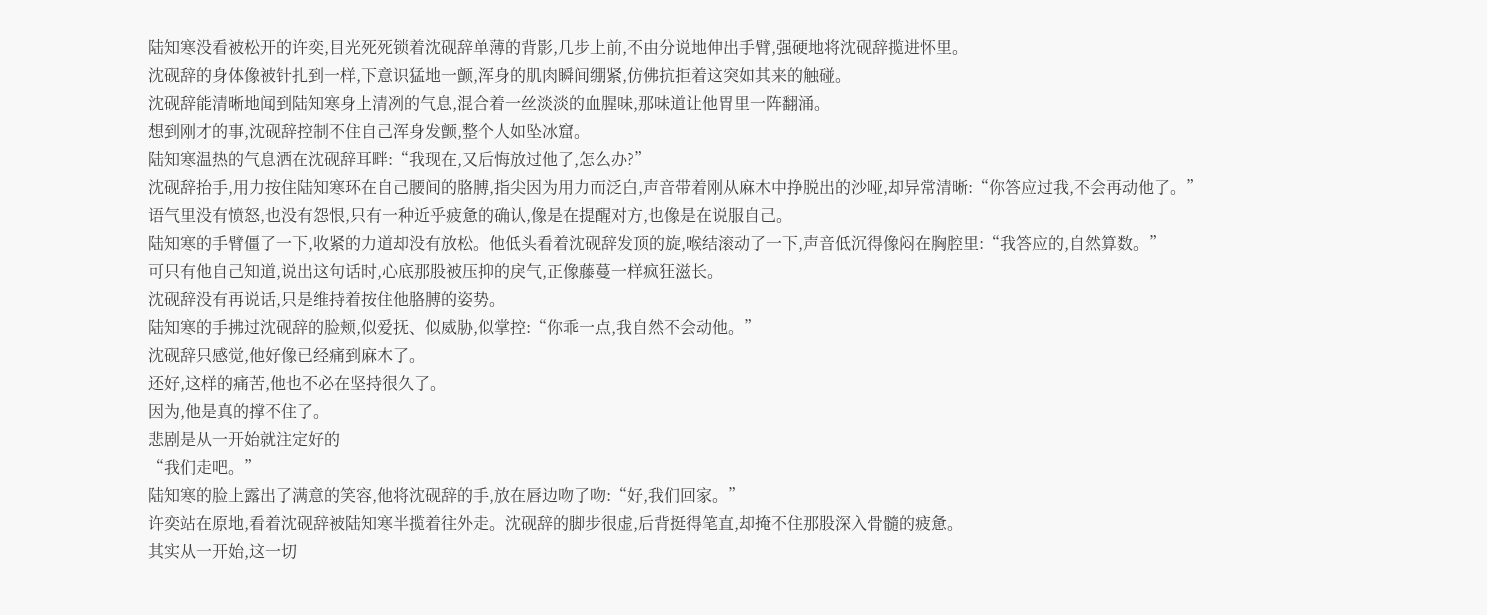陆知寒没看被松开的许奕,目光死死锁着沈砚辞单薄的背影,几步上前,不由分说地伸出手臂,强硬地将沈砚辞揽进怀里。
沈砚辞的身体像被针扎到一样,下意识猛地一颤,浑身的肌肉瞬间绷紧,仿佛抗拒着这突如其来的触碰。
沈砚辞能清晰地闻到陆知寒身上清冽的气息,混合着一丝淡淡的血腥味,那味道让他胃里一阵翻涌。
想到刚才的事,沈砚辞控制不住自己浑身发颤,整个人如坠冰窟。
陆知寒温热的气息洒在沈砚辞耳畔:“我现在,又后悔放过他了,怎么办?”
沈砚辞抬手,用力按住陆知寒环在自己腰间的胳膊,指尖因为用力而泛白,声音带着刚从麻木中挣脱出的沙哑,却异常清晰:“你答应过我,不会再动他了。”
语气里没有愤怒,也没有怨恨,只有一种近乎疲惫的确认,像是在提醒对方,也像是在说服自己。
陆知寒的手臂僵了一下,收紧的力道却没有放松。他低头看着沈砚辞发顶的旋,喉结滚动了一下,声音低沉得像闷在胸腔里:“我答应的,自然算数。”
可只有他自己知道,说出这句话时,心底那股被压抑的戾气,正像藤蔓一样疯狂滋长。
沈砚辞没有再说话,只是维持着按住他胳膊的姿势。
陆知寒的手拂过沈砚辞的脸颊,似爱抚、似威胁,似掌控:“你乖一点,我自然不会动他。”
沈砚辞只感觉,他好像已经痛到麻木了。
还好,这样的痛苦,他也不必在坚持很久了。
因为,他是真的撑不住了。
悲剧是从一开始就注定好的
“我们走吧。”
陆知寒的脸上露出了满意的笑容,他将沈砚辞的手,放在唇边吻了吻:“好,我们回家。”
许奕站在原地,看着沈砚辞被陆知寒半揽着往外走。沈砚辞的脚步很虚,后背挺得笔直,却掩不住那股深入骨髓的疲惫。
其实从一开始,这一切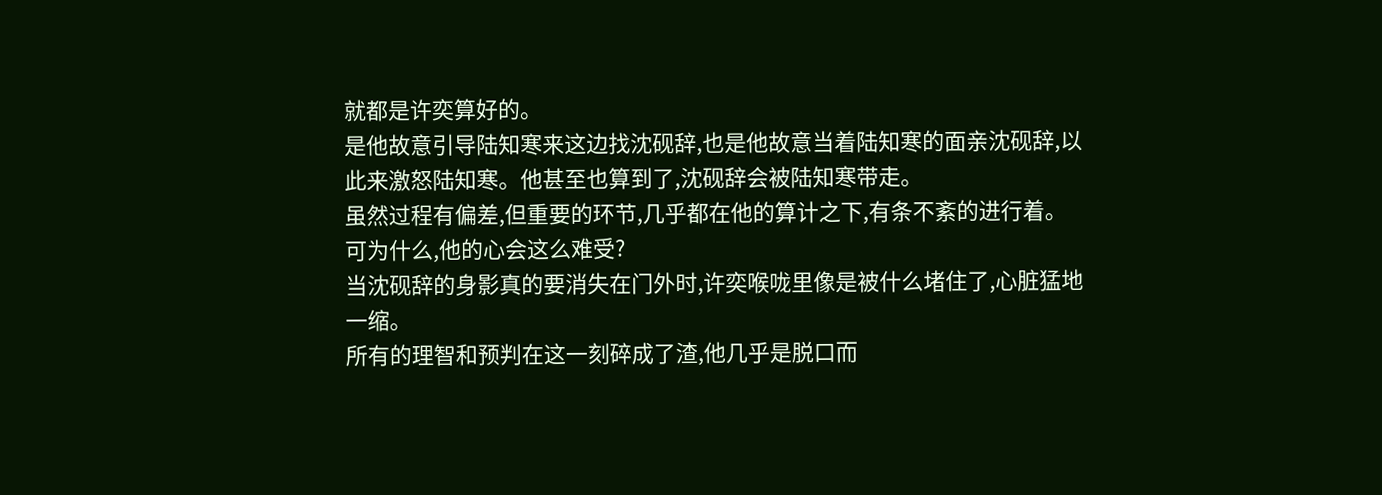就都是许奕算好的。
是他故意引导陆知寒来这边找沈砚辞,也是他故意当着陆知寒的面亲沈砚辞,以此来激怒陆知寒。他甚至也算到了,沈砚辞会被陆知寒带走。
虽然过程有偏差,但重要的环节,几乎都在他的算计之下,有条不紊的进行着。
可为什么,他的心会这么难受?
当沈砚辞的身影真的要消失在门外时,许奕喉咙里像是被什么堵住了,心脏猛地一缩。
所有的理智和预判在这一刻碎成了渣,他几乎是脱口而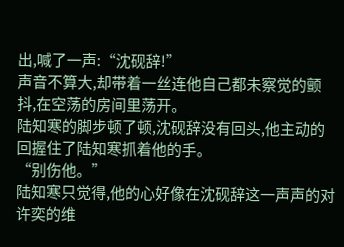出,喊了一声:“沈砚辞!”
声音不算大,却带着一丝连他自己都未察觉的颤抖,在空荡的房间里荡开。
陆知寒的脚步顿了顿,沈砚辞没有回头,他主动的回握住了陆知寒抓着他的手。
“别伤他。”
陆知寒只觉得,他的心好像在沈砚辞这一声声的对许奕的维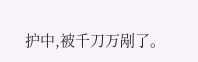护中,被千刀万剐了。